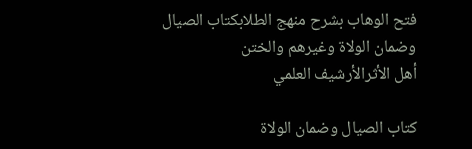فتح الوهاب بشرح منهج الطلابكتاب الصيال وضمان الولاة وغيرهم والختن
أهل الأثرالأرشيف العلمي

كتاب الصيال وضمان الولاة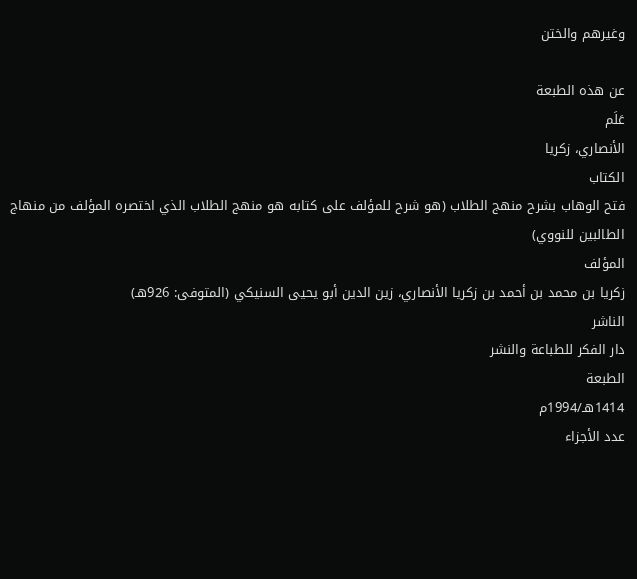وغيرهم والختن

عن هذه الطبعة
عَلَم
الأنصاري، زكريا
الكتاب
فتح الوهاب بشرح منهج الطلاب (هو شرح للمؤلف على كتابه هو منهج الطلاب الذي اختصره المؤلف من منهاج الطالبين للنووي)
المؤلف
زكريا بن محمد بن أحمد بن زكريا الأنصاري، زين الدين أبو يحيى السنيكي (المتوفى: 926هـ)
الناشر
دار الفكر للطباعة والنشر
الطبعة
1414هـ/1994م
عدد الأجزاء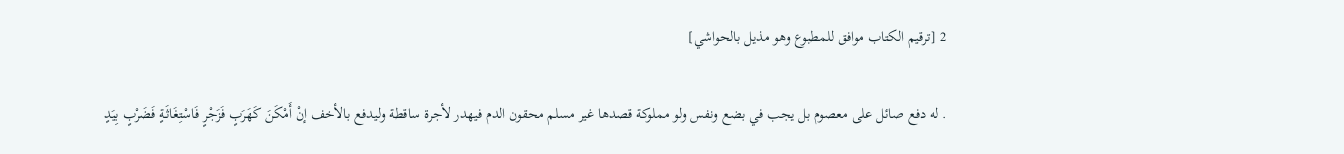2 [ترقيم الكتاب موافق للمطبوع وهو مذيل بالحواشي]

. له دفع صائل على معصوم بل يجب في بضع ونفس ولو مملوكة قصدها غير مسلم محقون الدم فيهدر لأجرة ساقطة وليدفع بالأخف إنْ أَمْكَنَ كَهَرَبٍ فَزَجْرٍ فَاسْتِغَاثَةٍ فَضَرْبٍ بِيَدٍ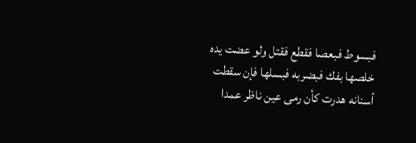فبسوط فبعصا فقطع فقتل ولو عضت يده خلصها بفك فبضربه فبسلها فإن سقطت أسنانه هدرت كأن رمى عين ناظر عمدا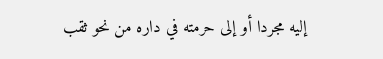إليه مجردا أو إلى حرمته في داره من نحو ثقب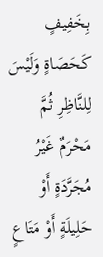بِخَفِيفٍ كَحَصَاةٍ وَلَيْسَ لِلنَّاظِرِ ثُمَّ مَحْرَمٌ غَيْرُ مُجَرَّدَةٍ أَوْ حَلِيلَةٍ أَوْ مَتَاعٍ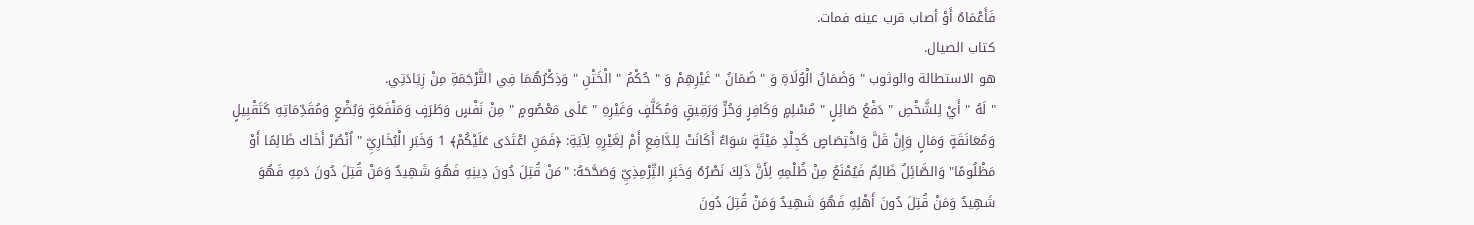فَأَعْمَاهُ أَوْ أصاب قرب عينه فمات.
كتاب الصيال.
هو الاستطالة والوثوب " وَضَمَانُ الْوُلَاةِ وَ " ضَمَانُ " غَيْرِهِمْ وَ " حُكْمُ " الْخَتْنِ " وَذِكْرُهُمَا فِي التَّرْجَمَةِ مِنْ زِيَادَتِي.
" لَهُ " أَيْ لِلشَّخْصِ " دَفْعُ صَائِلٍ " مُسْلِمٍ وَكَافِرٍ وَحُرٍّ وَرَقِيقٍ وَمُكَلَّفٍ وَغَيْرِهِ " عَلَى مَعْصُومٍ " مِنْ نَفْسٍ وَطَرَفٍ وَمَنْفَعَةٍ وَبُضْعٍ وَمُقَدِّمَاتِهِ كَتَقْبِيلٍ وَمُعَانَقَةٍ وَمَالٍ وَإِنْ قَلَّ وَاخْتِصَاصٍ كَجِلْدِ مَيْتَةٍ سَوَاءٌ أَكَانَتْ لِلدَّافِعِ أَمْ لِغَيْرِهِ لِآيَةِ: ﴿فَمَنِ اعْتَدَى عَلَيْكُمْ﴾ 1 وَخَبَرِ الْبُخَارِيِّ " اُنْصُرْ أَخَاك ظَالِمًا أَوْ مَظْلُومًا" وَالصَّائِلُ ظَالِمٌ فَيُمْنَعُ مِنْ ظُلْمِهِ لِأَنَّ ذَلِكَ نَصْرُهُ وَخَبَرِ التِّرْمِذِيِّ وَصَحَّحَهُ: "مَنْ قُتِلَ دُونَ دِينِهِ فَهُوَ شَهِيدٌ وَمَنْ قُتِلَ دُونَ دَمِهِ فَهُوَ شَهِيدٌ وَمَنْ قُتِلَ دُونَ أَهْلِهِ فَهُوَ شَهِيدٌ وَمَنْ قُتِلَ دُونَ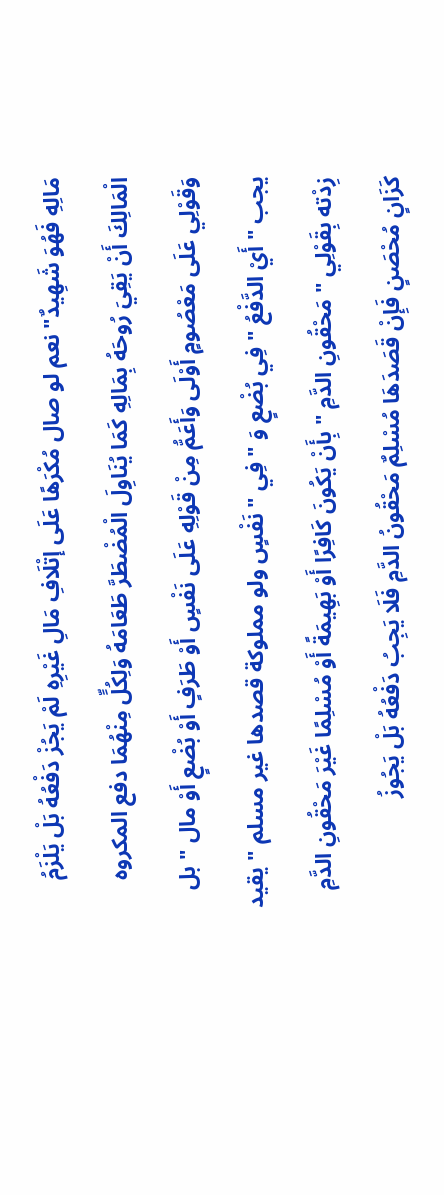مَالِهِ فَهُوَ شَهِيدٌ" نعم لو صال مُكْرَهًا عَلَى إتْلَافِ مَالِ غَيْرِهِ لَمْ يَجُزْ دَفْعُهُ بَلْ يَلْزَمُ الْمَالِكَ أَنْ يَقِيَ رُوحَهُ بِمَالِهِ كَمَا يُنَاوِلَ الْمُضْطَرَّ طَعَامَهُ وَلِكُلٍّ مِنْهُمَا دفع المكروه وَقَوْلِي عَلَى مَعْصُومٍ أَوْلَى وَأَعَمُّ مِنْ قَوْلِهِ عَلَى نَفْسٍ أَوْ طَرَفٍ أَوْ بُضْعٍ أَوْ مال " بل يجب " أَيْ الدَّفْعُ " فِي بُضْعٍ وَ " فِي " نَفْسٍ ولو مملوكة قصدها غير مسلم " يقيد زِدْته بِقَوْلِي " مَحْقُونِ الدَّمِ " بِأَنْ يَكُونَ كَافِرًا أَوْ بَهِيمَةً أَوْ مُسْلِمًا غَيْرَ مَحْقُونِ الدَّمِ كَزَانٍ مُحْصَنٍ فَإِنْ قَصَدَهَا مُسْلِمٌ مَحْقُونُ الدَّمِ فَلَا يَجِبُ دَفْعُهُ بَلْ يَجُوزُ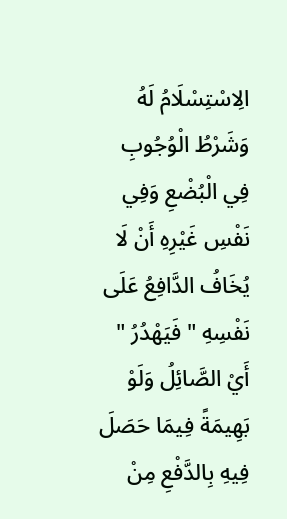الِاسْتِسْلَامُ لَهُ وَشَرْطُ الْوُجُوبِ فِي الْبُضْعِ وَفِي نَفْسِ غَيْرِهِ أَنْ لَا يُخَافُ الدَّافِعُ عَلَى نَفْسِهِ " فَيَهْدُرُ " أَيْ الصَّائِلُ وَلَوْ بَهِيمَةً فِيمَا حَصَلَ فِيهِ بِالدَّفْعِ مِنْ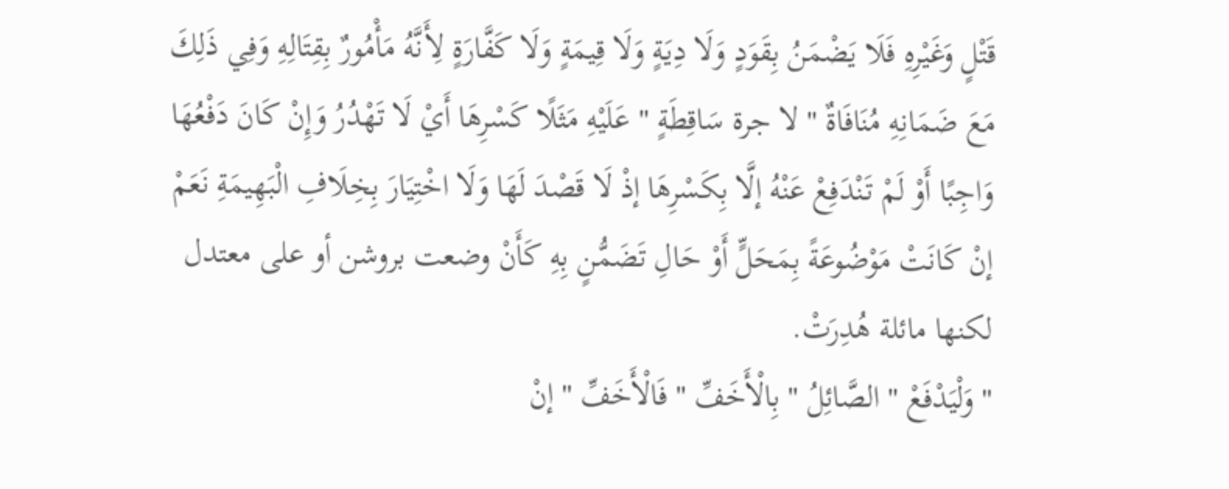قَتْلٍ وَغَيْرِهِ فَلَا يَضْمَنُ بِقَوَدٍ وَلَا دِيَةٍ وَلَا قِيمَةٍ وَلَا كَفَّارَةٍ لِأَنَّهُ مَأْمُورٌ بِقِتَالِهِ وَفِي ذَلِكَ مَعَ ضَمَانِهِ مُنَافَاةٌ " لا جرة سَاقِطَةٍ " عَلَيْهِ مَثَلًا كَسْرِهَا أَيْ لَا تَهْدُرُ وَإِنْ كَانَ دَفْعُهَا وَاجِبًا أَوْ لَمْ تَنْدَفِعْ عَنْهُ إلَّا بِكَسْرِهَا إذْ لَا قَصْدَ لَهَا وَلَا اخْتِيَارَ بِخِلَافِ الْبَهِيمَةِ نَعَمْ إنْ كَانَتْ مَوْضُوعَةً بِمَحَلٍّ أَوْ حَالِ تَضَمُّنٍ بِهِ كَأَنْ وضعت بروشن أو على معتدل لكنها مائلة هُدِرَتْ.
" وَلْيَدْفَعْ " الصَّائِلُ " بِالْأَخَفِّ " فَالْأَخَفِّ " إنْ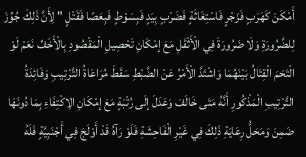أَمْكَنَ كَهَرَبٍ فَزَجْرٍ فَاسْتِغَاثَةٍ فَضَرْبٍ بِيَدٍ فَبِسَوْطٍ فَبِعَصًا فَقَتْلٍ " لِأَنَّ ذَلِكَ جُوِّزَ لِلضَّرُورَةِ وَلَا ضَرُورَةَ فِي الْأَثْقَلِ مَعَ إمْكَانِ تَحْصِيلِ الْمَقْصُودِ بِالْأَخَفِّ نَعَمْ لَوْ الْتَحَمَ الْقِتَالُ بَيْنَهُمَا وَاشْتَدَّ الْأَمْرُ عَنْ الضَّبْطِ سَقَطَ مُرَاعَاةُ التَّرْتِيبِ وَفَائِدَةُ التَّرْتِيبِ الْمَذْكُورِ أَنَّهُ مَتَى خَالَفَ وَعَدَلَ إلَى رُتْبَةٍ مَعَ إمْكَانِ الِاكْتِفَاءِ بِمَا دُونَهَا ضَمِنَ وَمَحَلُّ رِعَايَةِ ذَلِكَ فِي غَيْرِ الْفَاحِشَةِ فَلَوْ رَآهُ قَدْ أَوْلَجَ فِي أَجْنَبِيَّةٍ فَلَهُ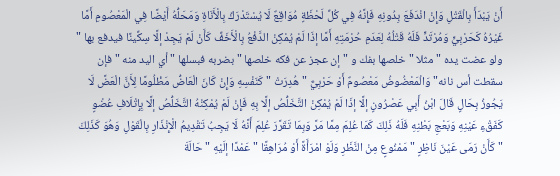أَنْ يَبْدَأَ بِالْقَتْلِ وَإِنْ انْدَفَعَ بِدُونِهِ فَإِنَّهُ فِي كُلِّ لَحْظَةٍ مُوَاقِعٌ لَا يُسْتَدْرَكُ بِالْأَنَاةِ وَمَحَلُّهُ أَيْضًا فِي الْمَعْصُومِ أَمَّا غَيْرُهُ كَحَرْبِيٍّ وَمُرْتَدٍّ فَلَهُ قَتْلُهُ لِعَدَمِ حُرْمَتِهِ أَمَّا إذَا لَمْ يُمْكِنْ الدَّفْعُ بِالْأَخَفِّ كَأَنْ لَمْ يَجِدْ إلَّا سِكِّينًا فيدفع بها " ولو عضت يده " مثلا " خلصها بفك و " إن عجز عن فكه خلصها " بضربه فبسلها " أي اليد منه " فإن سقطت أس نانه" وَالْمَعْضُوضُ مَعْصُومٌ أَوْ حَرْبِيٌّ " هُدِرَتْ " كَنَفْسِهِ وَإِنْ كَانَ الْعَاضُّ مَظْلُومًا لِأَنَّ الْعَضَّ لَا يَجُوزُ بِحَالٍ قَالَ ابْنُ أَبِي عَصْرُونٍ إلَّا إذَا لَمْ يُمْكِنْ التَّخَلُّصُ إلَّا بِهِ فَإِنْ لَمْ يُمْكِنْهُ التَّخَلُّصُ إلَّا بِإِتْلَافِ عُضْوٍ كَفَقْءِ عَيْنِهِ وَبَعْجِ بَطْنِهِ فَلَهُ ذَلِكَ كَمَا عُلِمَ مِمَّا مَرَّ وَبِمَا تَقَرَّرَ عُلِمَ أَنَّهُ لَا يَجِبُ تَقْدِيمُ الْإِنْذَارِ بِالْقَوْلِ وَهُوَ كَذَلِكَ " كَأَنْ رَمَى عَيْنَ نَاظِرٍ " مَمْنُوعٍ مِنْ النَّظَرِ وَلَوْ امْرَأَةً أَوْ مُرَاهِقًا " عَمْدًا إلَيْهِ " حَالَةَ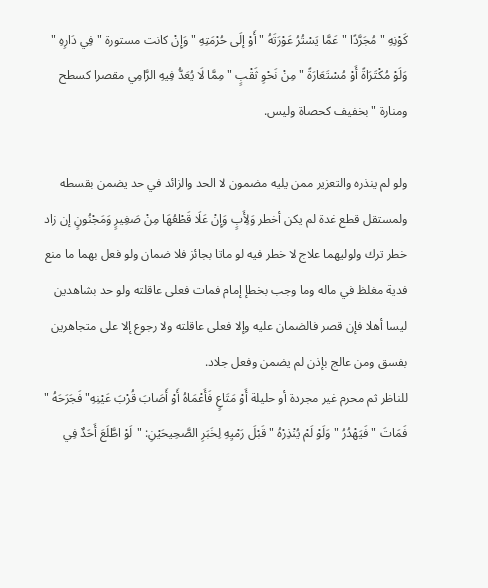كَوْنِهِ " مُجَرَّدًا " عَمَّا يَسْتُرُ عَوْرَتَهُ " أَوْ إلَى حُرْمَتِهِ " وَإِنْ كانت مستورة " فِي دَارِهِ " وَلَوْ مُكْتَرَاةً أَوْ مُسْتَعَارَةً " مِنْ نَحْوِ ثَقْبٍ " مِمَّا لَا يُعَدُّ فِيهِ الرَّامِي مقصرا كسطح ومنارة "بخفيف كحصاة وليس.

ولو لم ينذره والتعزير ممن يليه مضمون لا الحد والزائد في حد يضمن بقسطه ولمستقل قطع غدة لم يكن أخطر وَلِأَبٍ وَإِنْ عَلَا قَطْعُهَا مِنْ صَغِيرٍ وَمَجْنُونٍ إن زاد خطر ترك ولوليهما علاج لا خطر فيه لو ماتا بجائز فلا ضمان ولو فعل بهما ما منع فدية مغلظ في ماله وما وجب بخطإ إمام فمات فعلى عاقلته ولو حد بشاهدين ليسا أهلا فإن قصر فالضمان عليه وإلا فعلى عاقلته ولا رجوع إلا على متجاهرين بفسق ومن عالج بإذن لم يضمن وفعل جلاد.
للناظر ثم محرم غير مجردة أو حليلة أَوْ مَتَاعٍ فَأَعْمَاهُ أَوْ أَصَابَ قُرْبَ عَيْنِهِ" فَجَرَحَهُ " فَمَاتَ " فَيَهْدُرُ " وَلَوْ لَمْ يُنْذِرْهُ " قَبْلَ رَمْيِهِ لِخَبَرِ الصَّحِيحَيْنِ: "لَوْ اطَّلَعَ أَحَدٌ فِي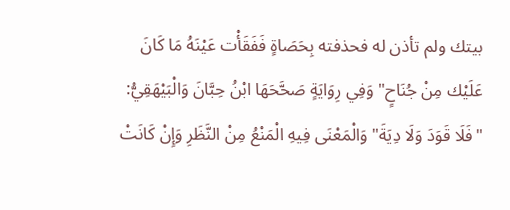بيتك ولم تأذن له فحذفته بِحَصَاةٍ فَفَقَأْت عَيْنَهُ مَا كَانَ عَلَيْك مِنْ جُنَاحٍ" وَفِي رِوَايَةٍ صَحَّحَهَا ابْنُ حِبَّانَ وَالْبَيْهَقِيُّ: "فَلَا قَوَدَ وَلَا دِيَةَ" وَالْمَعْنَى فِيهِ الْمَنْعُ مِنْ النَّظَرِ وَإِنْ كَانَتْ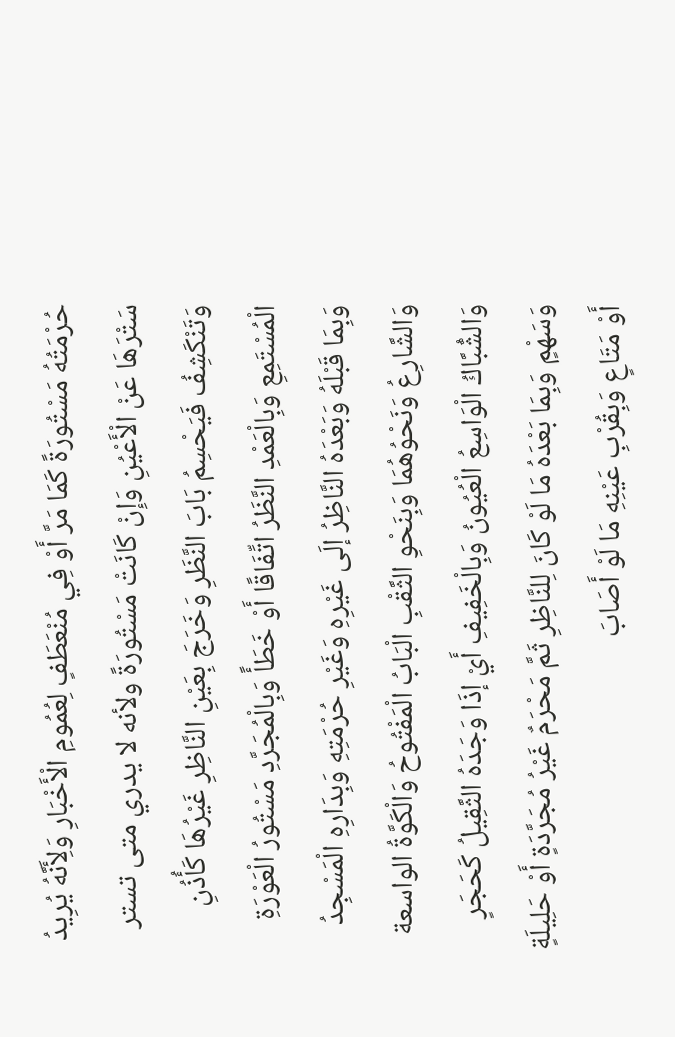حُرْمَتُهُ مَسْتُورَةً كَمَا مَرَّ أَوْ فِي مُنْعَطَفٍ لِعُمُومِ الْأَخْبَارِ وَلِأَنَّهُ يُرِيدُ سَتْرَهَا عَنْ الْأَعْيُنِ وَإِنْ كَانَتْ مَسْتُورَةً ولأنه لا يدري متى تستر وَتَنْكَشِفُ فَيَحْسِمُ بَابَ النَّظَرِ وَخَرَجَ بِعَيْنِ النَّاظِرِ غَيْرُهَا كَأُذُنِ الْمُسْتَمِعِ وَبِالْعَمْدِ النَّظَرُ اتِّفَاقًا أَوْ خَطَأً وَبِالْمُجَرَّدِ مَسْتُورُ الْعَوْرَةِ وَبِمَا قَبْلَهُ وَبَعْدَهُ النَّاظِرُ إلَى غَيْرِهِ وَغَيْرِ حُرْمَتِهِ وَبِدَارِهِ الْمَسْجِدُ وَالشَّارِعُ وَنَحْوُهُمَا وَبِنَحْوِ الثَّقْبِ الْبَابُ الْمَفْتُوحُ وَالْكَوَّةُ الواسعة وَالشُّبَّاكُ الْوَاسِعُ الْعُيُونُ وَبِالْخَفِيفِ أَيْ إذَا وَجَدَهُ الثَّقِيلُ كَحَجَرٍ وَسَهْمٍ وَبِمَا بَعْدَهُ مَا لَوْ كَانَ لِلنَّاظِرِ ثَمَّ مَحْرَمٌ غَيْرُ مُجَرَّدَةٍ أَوْ حَلِيلَةٍ أَوْ مَتَاعٍ وَبِقُرْبِ عَيْنِهِ مَا لَوْ أَصَابَ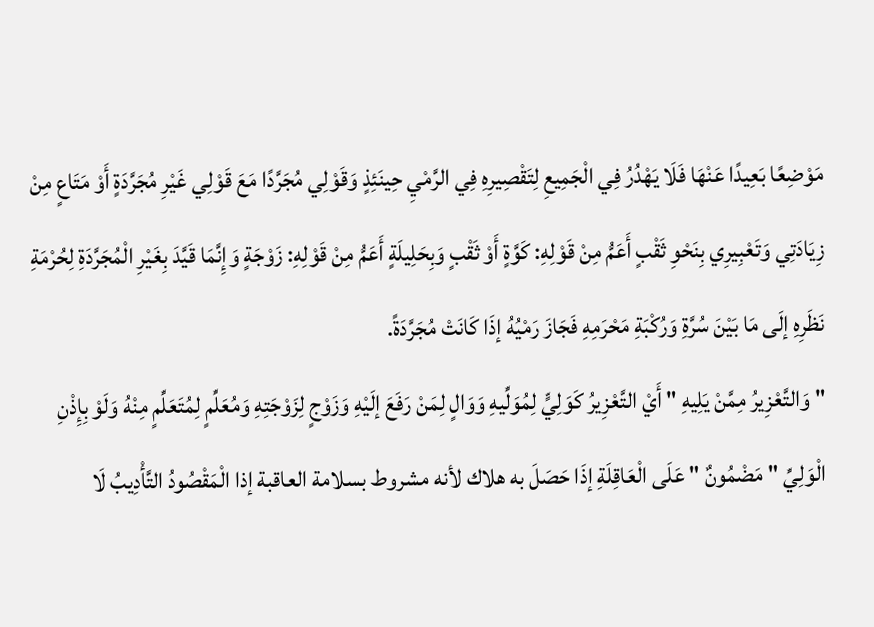مَوْضِعًا بَعِيدًا عَنْهَا فَلَا يَهْدُرُ فِي الْجَمِيعِ لِتَقْصِيرِهِ فِي الرَّمْيِ حِينَئِذٍ وَقَوْلِي مُجَرَّدًا مَعَ قَوْلِي غَيْرِ مُجَرَّدَةٍ أَوْ مَتَاعٍ مِنْ زِيَادَتِي وَتَعْبِيرِي بِنَحْوِ ثَقْبٍ أَعَمُّ مِنْ قَوْلِهِ: كَوَّةٍ أَوْ ثَقْبٍ وَبِحَلِيلَةٍ أَعَمُّ مِنْ قَوْلِهِ: زَوْجَةٍ وَإِنَّمَا قَيَّدَ بِغَيْرِ الْمُجَرَّدَةِ لِحُرْمَةِ نَظَرِهِ إلَى مَا بَيْنَ سُرَّةِ وَرُكْبَةِ مَحْرَمِهِ فَجَازَ رَمْيُهُ إذَا كَانَتْ مُجَرَّدَةً.
" وَالتَّعْزِيرُ مِمَّنْ يَلِيهِ " أَيْ التَّعْزِيرُ كَوَلِيٍّ لِمُوَلِّيهِ وَوَالٍ لِمَنْ رَفَعَ إلَيْهِ وَزَوْجٍ لِزَوْجَتِهِ وَمُعَلِّمٍ لِمُتَعَلِّمٍ مِنْهُ وَلَوْ بِإِذْنِ الْوَلِيِّ " مَضْمُونٌ " عَلَى الْعَاقِلَةِ إذَا حَصَلَ به هلاك لأنه مشروط بسلامة العاقبة إذا الْمَقْصُودُ التَّأْدِيبُ لَا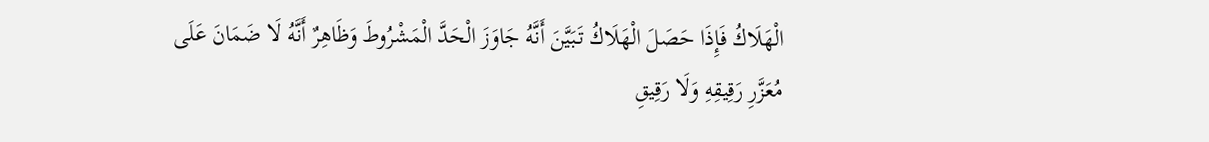الْهَلَاكُ فَإِذَا حَصَلَ الْهَلَاكُ تَبَيَّنَ أَنَّهُ جَاوَزَ الْحَدَّ الْمَشْرُوطَ وَظَاهِرٌ أَنَّهُ لَا ضَمَانَ عَلَى مُعَزَّرِ رَقِيقِهِ وَلَا رَقِيقِ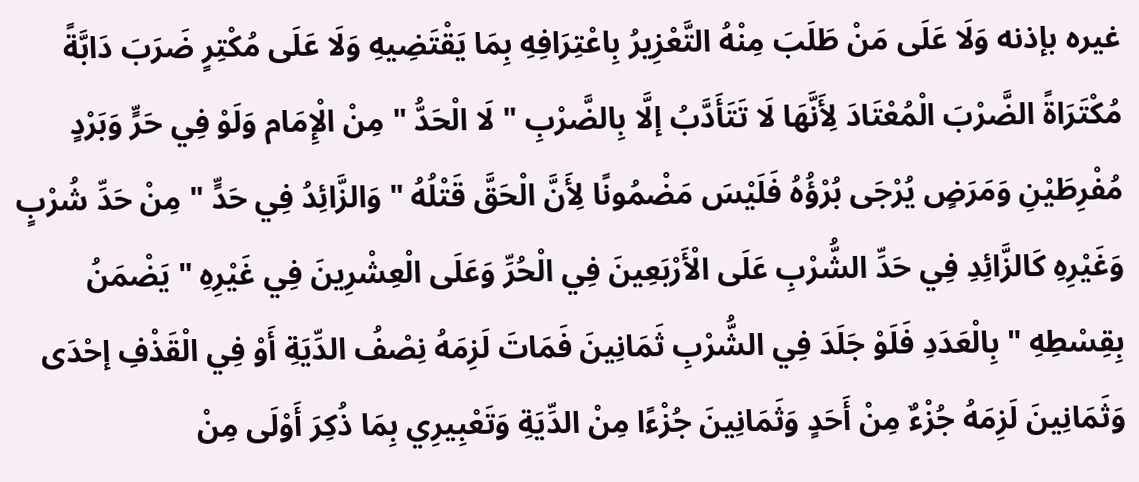غيره بإذنه وَلَا عَلَى مَنْ طَلَبَ مِنْهُ التَّعْزِيرُ بِاعْتِرَافِهِ بِمَا يَقْتَضِيهِ وَلَا عَلَى مُكْتِرٍ ضَرَبَ دَابَّةً مُكْتَرَاةً الضَّرْبَ الْمُعْتَادَ لِأَنَّهَا لَا تَتَأَدَّبُ إلَّا بِالضَّرْبِ " لَا الْحَدُّ " مِنْ الْإِمَام وَلَوْ فِي حَرٍّ وَبَرْدٍ مُفْرِطَيْنِ وَمَرَضٍ يُرْجَى بُرْؤُهُ فَلَيْسَ مَضْمُونًا لِأَنَّ الْحَقَّ قَتْلُهُ " وَالزَّائِدُ فِي حَدٍّ " مِنْ حَدِّ شُرْبٍ وَغَيْرِهِ كَالزَّائِدِ فِي حَدِّ الشُّرْبِ عَلَى الْأَرْبَعِينَ فِي الْحُرِّ وَعَلَى الْعِشْرِينَ فِي غَيْرِهِ " يَضْمَنُ بِقِسْطِهِ " بِالْعَدَدِ فَلَوْ جَلَدَ فِي الشُّرْبِ ثَمَانِينَ فَمَاتَ لَزِمَهُ نِصْفُ الدِّيَةِ أَوْ فِي الْقَذْفِ إحْدَى وَثَمَانِينَ لَزِمَهُ جُزْءٌ مِنْ أَحَدٍ وَثَمَانِينَ جُزْءًا مِنْ الدِّيَةِ وَتَعْبِيرِي بِمَا ذُكِرَ أَوْلَى مِنْ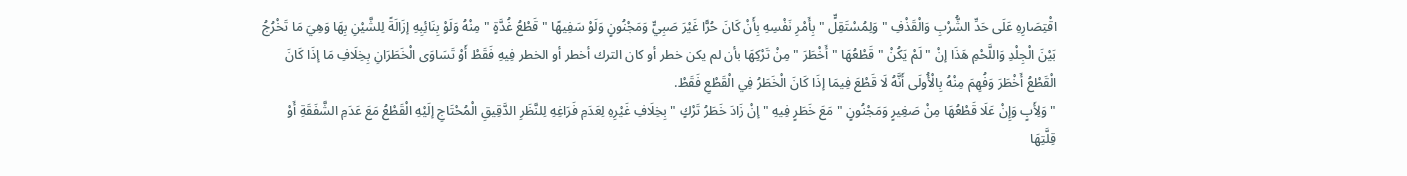اقْتِصَارِهِ عَلَى حَدِّ الشُّرْبِ وَالْقَذْفِ " وَلِمُسْتَقِلٍّ " بِأَمْرِ نَفْسِهِ بِأَنْ كَانَ حُرًّا غَيْرَ صَبِيٍّ وَمَجْنُونٍ وَلَوْ سَفِيهًا " قَطْعُ غُدَّةٍ " مِنْهُ وَلَوْ بِنَائِبِهِ إزَالَةً لِلشَّيْنِ بِهَا وَهِيَ مَا تَخْرُجُ بَيْنَ الْجِلْدِ وَاللَّحْمِ هَذَا إنْ " لَمْ يَكُنْ " قَطْعُهَا " أَخْطَرَ " مِنْ تَرْكِهَا بأن لم يكن خطر أو كان الترك أخطر أو الخطر فِيهِ فَقَطْ أَوْ تَسَاوَى الْخَطَرَانِ بِخِلَافِ مَا إذَا كَانَ الْقَطْعُ أَخْطَرَ وَفُهِمَ مِنْهُ بِالْأُولَى أَنَّهُ لَا قَطْعَ فِيمَا إذَا كَانَ الْخَطَرُ فِي الْقَطْعِ فَقَطْ.
" وَلِأَبٍ وَإِنْ عَلَا قَطْعُهَا مِنْ صَغِيرٍ وَمَجْنُونٍ " مَعَ خَطَرٍ فِيهِ " إنْ زَادَ خَطَرُ تَرْكٍ " بِخِلَافِ غَيْرِهِ لِعَدَمِ فَرَاغِهِ لِلنَّظَرِ الدَّقِيقِ الْمُحْتَاجِ إلَيْهِ الْقَطْعُ مَعَ عَدَمِ الشَّفَقَةِ أَوْ قِلَّتِهَا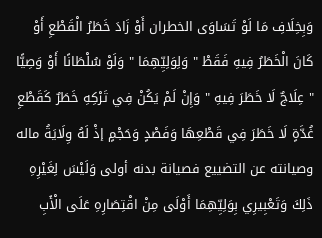وَبِخِلَافِ مَا لَوْ تَسَاوَى الخطران أَوْ زَادَ خَطَرُ الْقَطْعِ أَوْ كَانَ الْخَطَرُ فِيهِ فَقَطْ " وَلِوَلِيِّهِمَا " وَلَوْ سُلْطَانًا أَوْ وَصِيًّا " عِلَاجٌ لَا خَطَرَ فِيهِ " وَإِنْ لَمْ يَكُنْ فِي تَرْكِهِ خَطَرٌ كَقَطْعِ غُدَّةٍ لَا خَطَرَ فِي قَطْعِهَا وَفَصْدٍ وَحَجْمٍ إذْ لَهُ وِلَايَةُ ماله وصيانته عن التضييع فصيانة بدنه أولى وَلَيْسَ لِغَيْرِهِ ذَلِكَ وَتَعْبِيرِي بِوَلِيِّهِمَا أَوْلَى مِنْ اقْتِصَارِهِ عَلَى الْأَبِ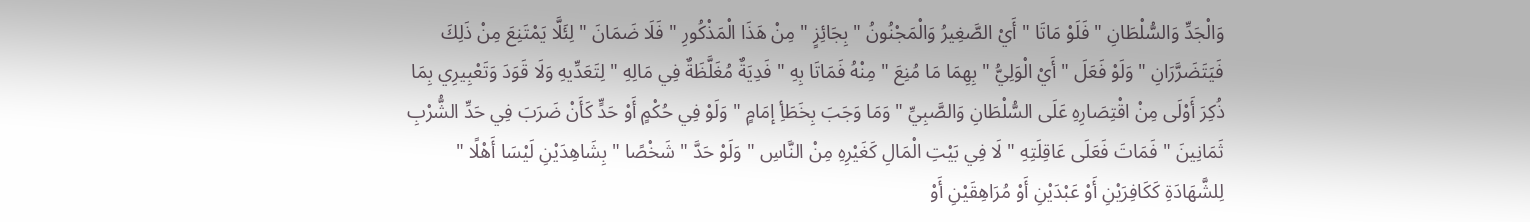وَالْجَدِّ وَالسُّلْطَانِ " فَلَوْ مَاتَا " أَيْ الصَّغِيرُ وَالْمَجْنُونُ " بِجَائِزٍ " مِنْ هَذَا الْمَذْكُورِ " فَلَا ضَمَانَ " لِئَلَّا يَمْتَنِعَ مِنْ ذَلِكَ فَيَتَضَرَّرَانِ " وَلَوْ فَعَلَ " أَيْ الْوَلِيُّ " بِهِمَا مَا مُنِعَ " مِنْهُ فَمَاتَا بِهِ " فَدِيَةٌ مُغَلَّظَةٌ فِي مَالِهِ " لِتَعَدِّيهِ وَلَا قَوَدَ وَتَعْبِيرِي بِمَا ذُكِرَ أَوْلَى مِنْ اقْتِصَارِهِ عَلَى السُّلْطَانِ وَالصَّبِيِّ " وَمَا وَجَبَ بِخَطَأِ إمَامٍ " وَلَوْ فِي حُكْمٍ أَوْ حَدٍّ كَأَنْ ضَرَبَ فِي حَدِّ الشُّرْبِ ثَمَانِينَ " فَمَاتَ فَعَلَى عَاقِلَتِهِ " لَا فِي بَيْتِ الْمَالِ كَغَيْرِهِ مِنْ النَّاسِ " وَلَوْ حَدَّ " شَخْصًا " بِشَاهِدَيْنِ لَيْسَا أَهْلًا " لِلشَّهَادَةِ كَكَافِرَيْنِ أَوْ عَبْدَيْنِ أَوْ مُرَاهِقَيْنِ أَوْ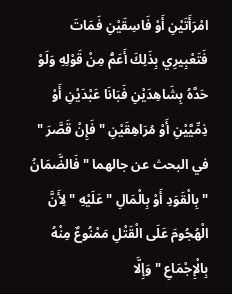امْرَأَتَيْنِ أَوْ فَاسِقَيْنِ فَمَاتَ فَتَعْبِيرِي بِذَلِكَ أَعَمُّ مِنْ قَوْلِهِ وَلَوْ حَدَّهُ بِشَاهِدَيْنِ فَبَانَا عَبْدَيْنِ أَوْ ذِمِّيَّيْنِ أَوْ مُرَاهِقَيْنِ " فَإِنْ قَصَّرَ " في البحث عن جالهما " فَالضَّمَانُ " بِالْقَوَدِ أَوْ بِالْمَالِ " عَلَيْهِ " لِأَنَّ الْهُجُومَ عَلَى الْقَتْلِ مَمْنُوعٌ مِنْهُ بِالْإِجْمَاعِ " وَإِلَّا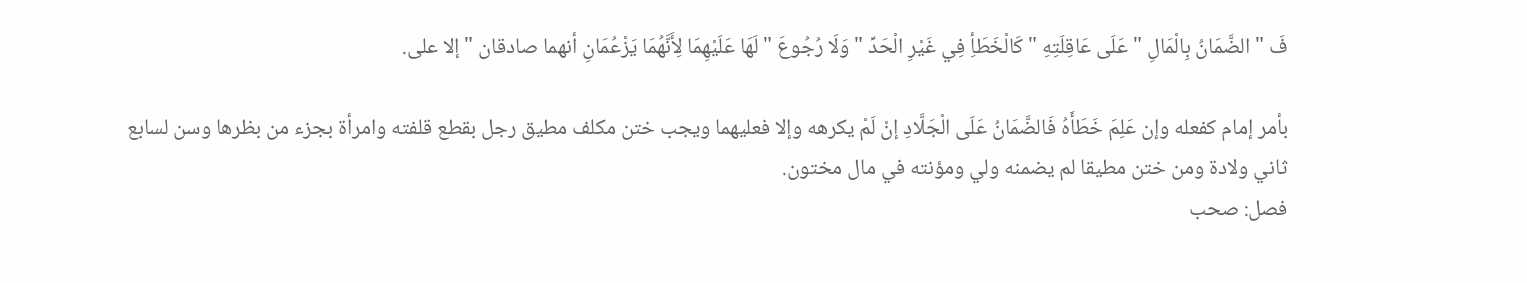فَ " الضَّمَانُ بِالْمَالِ " عَلَى عَاقِلَتِهِ " كَالْخَطَأِ فِي غَيْرِ الْحَدِّ " وَلَا رُجُوعَ " لَهَا عَلَيْهِمَا لِأَنَّهُمَا يَزْعُمَانِ أنهما صادقان " إلا على.

بأمر إمام كفعله وإن عَلِمَ خَطَأَهُ فَالضَّمَانُ عَلَى الْجَلَّادِ إنْ لَمْ يكرهه وإلا فعليهما ويجب ختن مكلف مطيق رجل بقطع قلفته وامرأة بجزء من بظرها وسن لسابع ثاني ولادة ومن ختن مطيقا لم يضمنه ولي ومؤنته في مال مختون.
فصل: صحب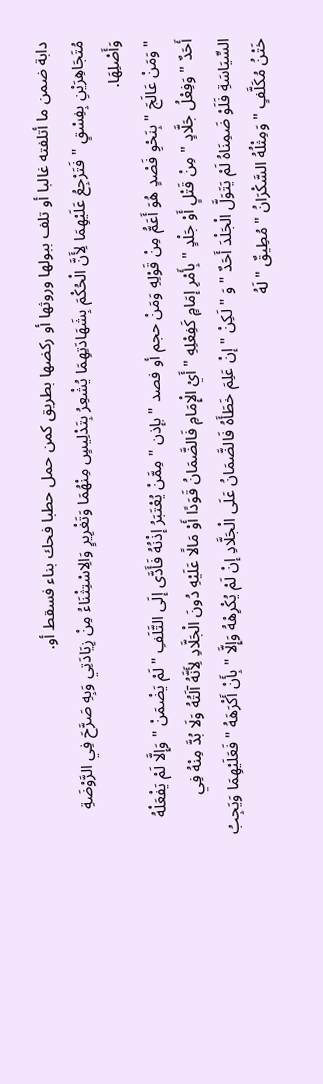دابة ضمن ما أتلفته غالبا أو تلف ببولها وروثها أو ركضها بطريق كمن حمل حطبا فحك بناء فسقط أو.
مُتَجَاهِرَيْنِ بِفِسْقٍ " فَتَرْجِعُ عَلَيْهِمَا لِأَنَّ الْحُكْمَ بِشَهَادَتِهِمَا يُشْعِرُ بِتَدْلِيسٍ مِنْهُمَا وَتَغْرِيرٍ وَالِاسْتِثْنَاءُ مِنْ زِيَادَتِي وَبِهِ صَرَّحَ فِي الرَّوْضَةِ وَأَصْلِهَا.
" وَمَنْ عَالَجَ " بِنَحْوِ فَصْدٍ هُوَ أَعَمُّ مِنْ قَوْلِهِ وَمَنْ حجم أو فصد " بإذن " مِمَّنْ يُعْتَبَرُ إذْنُهُ فَأَدَّى إلَى التَّلَفِ " لَمْ يَضْمَنْ " وَإِلَّا لَمْ يَفْعَلْهُ أَحَدٌ " وَفِعْلُ جَلَّادٍ " مِنْ قَتْلٍ أَوْ جَلْدٍ " بِأَمْرِ إمَامٍ كَفِعْلِهِ " أَيْ الْإِمَامِ فَالضَّمَانُ قَوَدًا أَوْ مَالًا عَلَيْهِ دُونَ الْجَلَّادِ لِأَنَّهُ آلَتُهُ وَلَا بُدَّ مِنْهُ فِي السِّيَاسَةِ فَلَوْ ضَمِنَاهُ لَمْ يَتَوَلَّ الْجَلْدَ أَحَدٌ " وَ " لَكِنْ " إنْ عَلِمَ خَطَأَهُ فَالضَّمَانُ عَلَى الْجَلَّادِ إنْ لَمْ يُكْرِهْهُ وَإِلَّا " بِأَنْ أَكْرَهَهُ " فَعَلَيْهِمَا وَيَجِبُ خَتْنُ مُكَلَّفٍ " وَمِثْلُهُ السَّكْرَانُ " مُطِيقٌ " لَهُ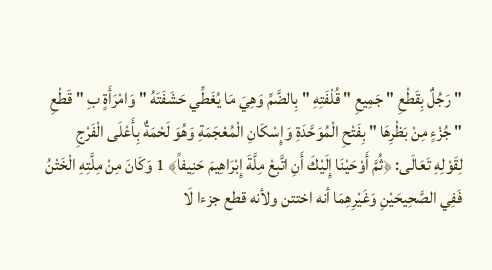" رَجُلٌ بِقَطْعِ " جَمِيعِ " قُلْفَتِهِ " بِالضَّمِّ وَهِيَ مَا يُغَطِّي حَشَفَتَهُ " وَامْرَأَةٍ بِ " قَطْعِ " جُزْءٍ مِنْ بَظْرِهَا " بِفَتْحِ الْمُوَحَّدَةِ وَإِسْكَانِ الْمُعْجَمَةِ وَهُوَ لَحْمَةٌ بِأَعْلَى الْفَرْجِ لِقَوْلِهِ تَعَالَى: ﴿ثُمَّ أَوْحَيْنَا إِلَيْكَ أَنِ اتَّبِعْ مِلَّةَ إِبْرَاهِيمَ حَنِيفاً﴾ 1 وَكَانَ مِنْ مِلَّتِهِ الْخَتْنُ فَفِي الصَّحِيحَيْنِ وَغَيْرِهِمَا أنه اختتن ولأنه قطع جزءا لَا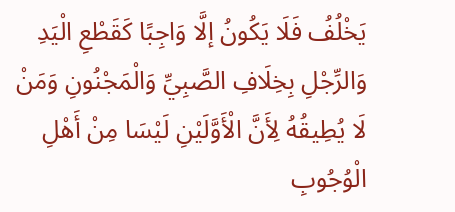يَخْلُفُ فَلَا يَكُونُ إلَّا وَاجِبًا كَقَطْعِ الْيَدِ وَالرِّجْلِ بِخِلَافِ الصَّبِيِّ وَالْمَجْنُونِ وَمَنْ لَا يُطِيقُهُ لِأَنَّ الْأَوَّلَيْنِ لَيْسَا مِنْ أَهْلِ الْوُجُوبِ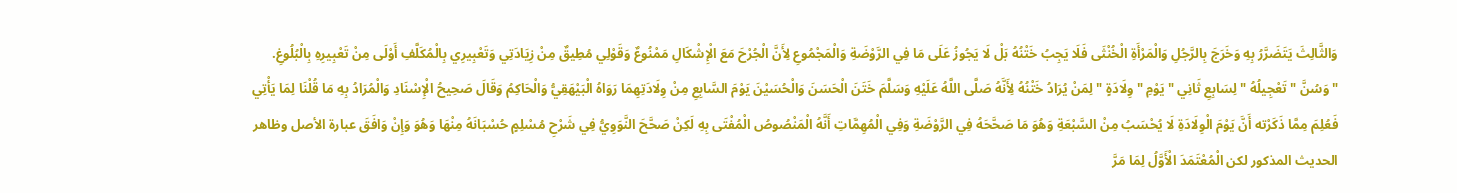وَالثَّالِثَ يَتَضَرَّرُ بِهِ وَخَرَجَ بِالرَّجُلِ وَالْمَرْأَةِ الْخُنْثَى فَلَا يَجِبُ خَتْنُهُ بَلْ لَا يَجُوزُ عَلَى مَا فِي الرَّوْضَةِ وَالْمَجْمُوعِ لِأَنَّ الْجُرْحَ مَعَ الْإِشْكَالِ مَمْنُوعٌ وَقَوْلِي مُطِيقٌ مِنْ زِيَادَتِي وَتَعْبِيرِي بِالْمُكَلَّفِ أَوْلَى مِنْ تَعْبِيرِهِ بِالْبُلُوغِ.
" وَسُنَّ " تَعْجِيلُهُ " لِسَابِعِ ثَانِي " يَوْمِ " وِلَادَةٍ " لِمَنْ يُرَادُ خَتْنُهُ لِأَنَّهُ صَلَّى اللَّهُ عَلَيْهِ وَسَلَّمَ خَتَنَ الْحَسَنَ وَالْحُسَيْنَ يَوْمَ السَّابِعِ مِنْ وِلَادَتِهِمَا رَوَاهُ الْبَيْهَقِيُّ وَالْحَاكِمُ وَقَالَ صَحِيحُ الْإِسْنَادِ وَالْمُرَادُ بِهِ مَا قُلْنَا لِمَا يَأْتِي فَعُلِمَ مِمَّا ذَكَرْته أَنَّ يَوْمَ الْوِلَادَةِ لَا يُحْسَبُ مِنْ السَّبْعَةِ وَهُوَ مَا صَحَّحَهُ فِي الرَّوْضَةِ وَفِي الْمُهِمَّاتِ أَنَّهُ الْمَنْصُوصُ الْمُفْتَى بِهِ لَكِنْ صَحَّحَ النَّوَوِيُّ فِي شَرْحِ مُسْلِمٍ حُسْبَانَهُ مِنْهَا وَهُوَ وَإِنْ وَافَقَ عبارة الأصل وظاهر الحديث المذكور لكن الْمُعْتَمَدَ الْأَوَّلُ لِمَا مَرَّ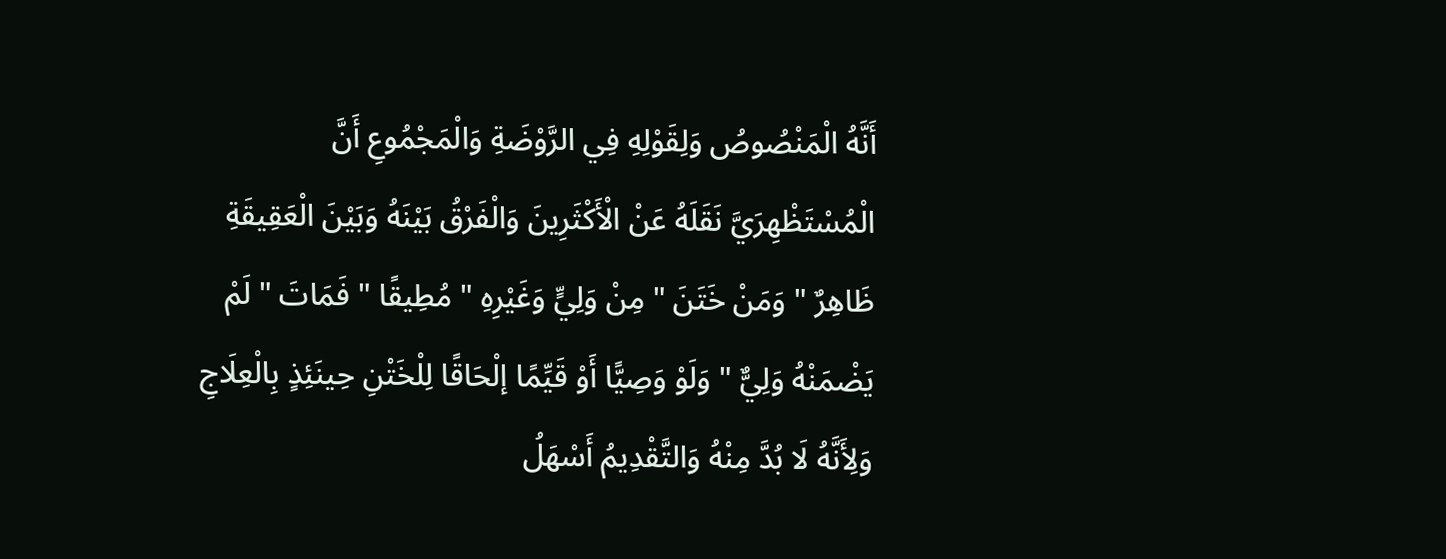أَنَّهُ الْمَنْصُوصُ وَلِقَوْلِهِ فِي الرَّوْضَةِ وَالْمَجْمُوعِ أَنَّ الْمُسْتَظْهِرَيَّ نَقَلَهُ عَنْ الْأَكْثَرِينَ وَالْفَرْقُ بَيْنَهُ وَبَيْنَ الْعَقِيقَةِ ظَاهِرٌ " وَمَنْ خَتَنَ " مِنْ وَلِيٍّ وَغَيْرِهِ " مُطِيقًا " فَمَاتَ " لَمْ يَضْمَنْهُ وَلِيٌّ " وَلَوْ وَصِيًّا أَوْ قَيِّمًا إلْحَاقًا لِلْخَتْنِ حِينَئِذٍ بِالْعِلَاجِ وَلِأَنَّهُ لَا بُدَّ مِنْهُ وَالتَّقْدِيمُ أَسْهَلُ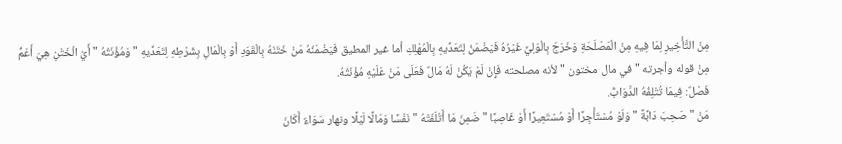مِنْ التَّأْخِيرِ لِمَا فِيهِ مِنْ الْمَصْلَحَةِ وَخَرَجَ بِالْوَلِيِّ غَيْرُهُ فَيَضْمَنُ لِتَعَدِّيهِ بِالْمُهْلِكِ أما غير المطيق فَيَضْمَنُهُ مَنْ خَتَنَهُ بِالْقَوَدِ أَوْ بِالْمَالِ بِشَرْطِهِ لِتَعَدِّيهِ " وَمُؤْنَتُهُ " أَيْ الْخَتْنِ هِيَ أَعَمُّ مِنْ قوله وأجرته " في مال مختون " لأنه مصلحته فَإِنْ لَمْ يَكُنْ لَهُ مَالٌ فَعَلَى مَنْ عَلَيْهِ مُؤْنَتُهُ.
فَصْلٌ: فِيمَا تُتْلِفُهُ الدَّوَابُّ.
مَنْ " صَحِبَ دَابَّةً " وَلَوْ مُسْتَأْجِرًا أَوْ مُسْتَعِيرًا أَوْ غَاصِبًا " ضَمِنَ مَا أَتْلَفَتْهُ " نَفْسًا وَمَالًا لَيْلًا ونهار سَوَاءٌ أَكَانَ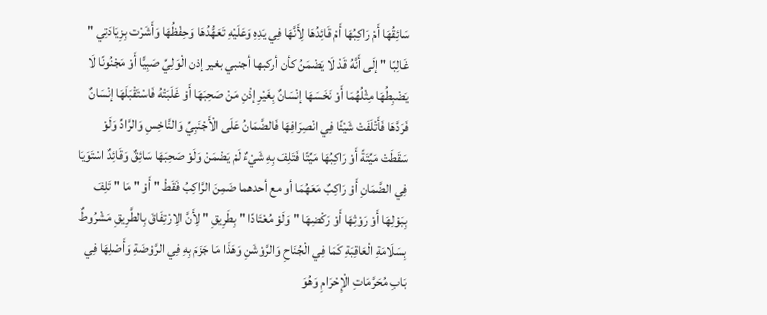سَائِقُهَا أَمْ رَاكِبُهَا أَمْ قَائِدُهَا لِأَنَّهَا فِي يَدِهِ وَعَلَيْهِ تَعَهُّدُهَا وَحِفْظُهَا وَأَشَرْت بِزِيَادَتِي " غَالِبًا " إلَى أَنَّهُ قَدْ لَا يَضْمَنُ كأن أركبها أجنبي بغير إذن الْوَلِيِّ صَبِيًّا أَوْ مَجْنُونًا لَا يَضْبِطُهَا مِثْلُهُمَا أَوْ نَخَسَهَا إنْسَانٌ بِغَيْرِ إذْنِ مَنْ صَحِبَهَا أَوْ غَلَبَتْهُ فَاسْتَقْبَلَهَا إنْسَانٌ فَرَدَّهَا فَأَتْلَفَتْ شَيْئًا فِي انْصِرَافِهَا فَالضَّمَانُ عَلَى الْأَجْنَبِيِّ وَالنَّاخِسِ وَالرَّادِّ وَلَوْ سَقَطَتْ مَيِّتَةً أَوْ رَاكِبُهَا مَيِّتًا فَتَلِفَ بِهِ شَيْءٌ لَمْ يَضْمَنْ وَلَوْ صَحِبَهَا سَائِقٌ وَقَائِدٌ اسْتَوَيَا فِي الضَّمَانِ أَوْ رَاكِبٌ مَعَهُمَا أو مع أحدهما ضَمِنَ الرَّاكِبُ فَقَطْ " أَوْ " مَا " تَلِفَ بِبَوْلِهَا أَوْ رَوْثِهَا أَوْ رَكْضِهَا " وَلَوْ مُعْتَادًا " بِطَرِيقِ " لِأَنَّ الِارْتِفَاقَ بِالطَّرِيقِ مَشْرُوطٌ بِسَلَامَةِ الْعَاقِبَةِ كَمَا فِي الْجُنَاحِ وَالرَّوْشَنِ وَهَذَا مَا جَزَمَ بِهِ فِي الرَّوْضَةِ وَأَصْلِهَا فِي بَابِ مُحَرَّمَاتِ الْإِحْرَامِ وَهُوَ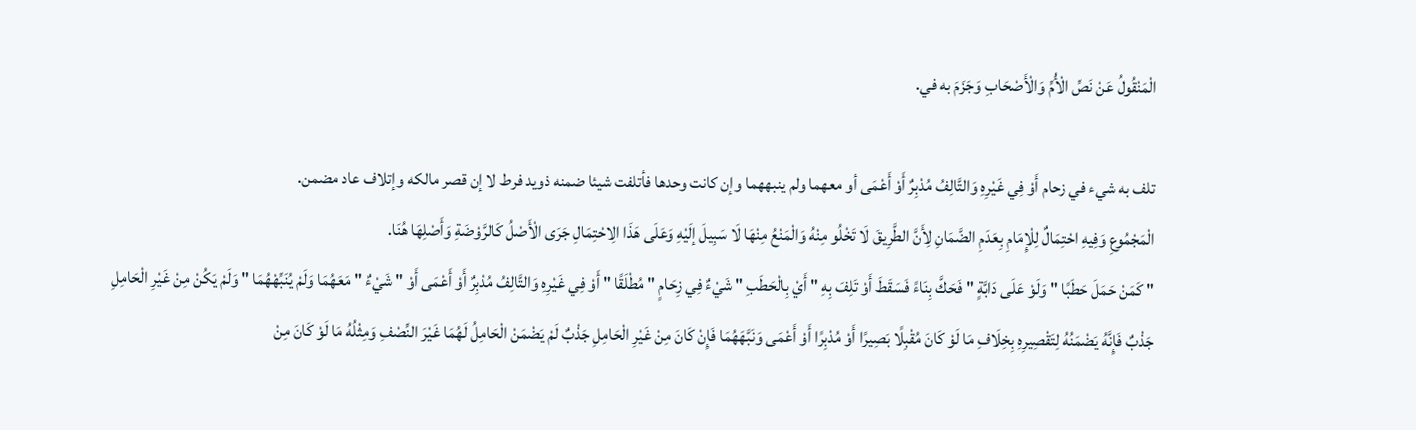الْمَنْقُولُ عَنْ نَصِّ الْأُمِّ وَالْأَصْحَابِ وَجَزَمَ به في.

تلف به شيء في زحام أَوْ فِي غَيْرِهِ وَالتَّالِفُ مُدْبِرٌ أَوْ أَعْمَى أو معهما ولم ينبههما وإن كانت وحدها فأتلفت شيئا ضمنه ذويد فرط لا إن قصر مالكه وإتلاف عاد مضمن.
الْمَجْمُوعِ وَفِيهِ احْتِمَالٌ لِلْإِمَامِ بِعَدَمِ الضَّمَانِ لِأَنَّ الطَّرِيقَ لَا تَخْلُو مِنْهُ وَالْمَنْعُ مِنْهَا لَا سَبِيلَ إلَيْهِ وَعَلَى هَذَا الِاحْتِمَالِ جَرَى الْأَصْلُ كَالرَّوْضَةِ وَأَصْلِهَا هُنَا.
" كَمَنْ حَمَلَ حَطَبًا " وَلَوْ عَلَى دَابَّةٍ " فَحَكَّ بِنَاءً فَسَقَطَ أَوْ تَلِفَ بِهِ " أَيْ بِالْحَطَبِ " شَيْءٌ فِي زِحَامٍ " مُطْلَقًا " أَوْ فِي غَيْرِهِ وَالتَّالِفُ مُدْبِرٌ أَوْ أَعْمَى أَوْ " شَيْءٌ " مَعَهُمَا وَلَمْ يُنَبِّهْهُمَا " وَلَمْ يَكُنْ مِنْ غَيْرِ الْحَامِلِ جَذْبٌ فَإِنَّهُ يَضْمَنُهُ لِتَقْصِيرِهِ بِخِلَافِ مَا لَوْ كَانَ مُقْبِلًا بَصِيرًا أَوْ مُدْبِرًا أَوْ أَعْمَى وَنَبَّهَهُمَا فَإِنْ كَانَ مِنْ غَيْرِ الْحَامِلِ جَذْبٌ لَمْ يَضْمَنْ الْحَامِلُ لَهُمَا غَيْرَ النِّصْفِ وَمِثْلُهُ مَا لَوْ كَانَ مِنْ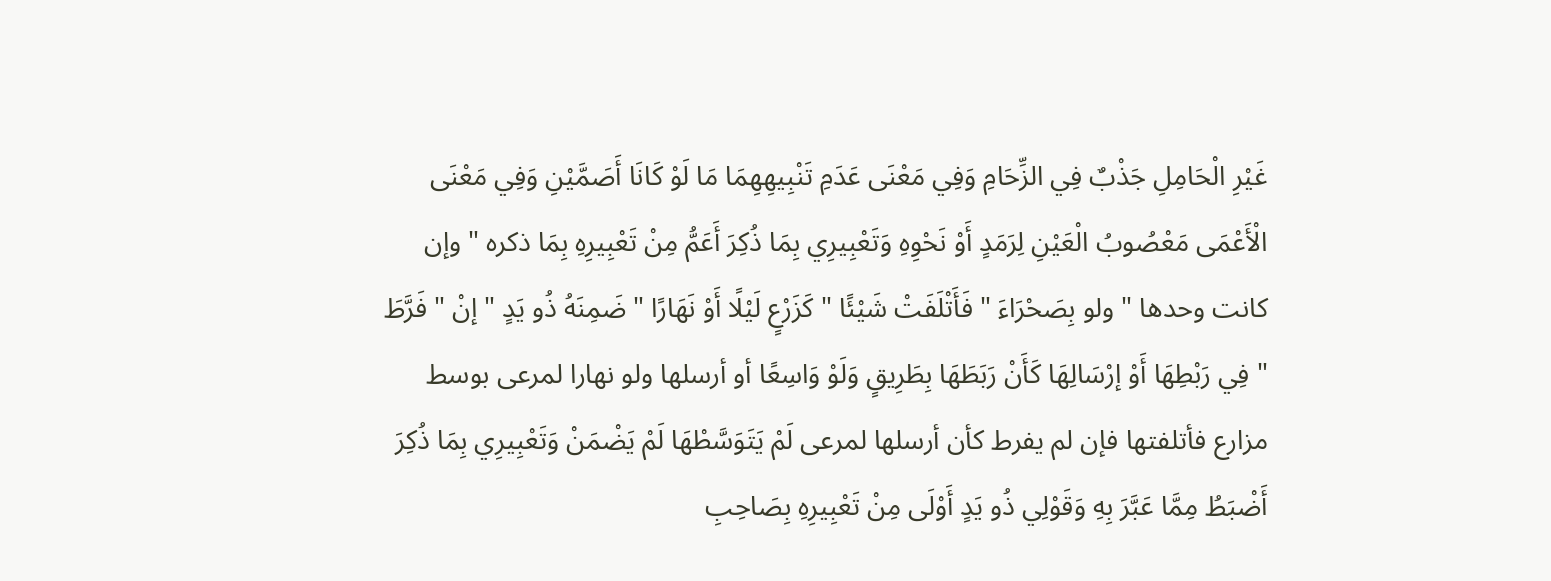غَيْرِ الْحَامِلِ جَذْبٌ فِي الزِّحَامِ وَفِي مَعْنَى عَدَمِ تَنْبِيهِهِمَا مَا لَوْ كَانَا أَصَمَّيْنِ وَفِي مَعْنَى الْأَعْمَى مَعْصُوبُ الْعَيْنِ لِرَمَدٍ أَوْ نَحْوِهِ وَتَعْبِيرِي بِمَا ذُكِرَ أَعَمُّ مِنْ تَعْبِيرِهِ بِمَا ذكره " وإن كانت وحدها " ولو بِصَحْرَاءَ " فَأَتْلَفَتْ شَيْئًا " كَزَرْعٍ لَيْلًا أَوْ نَهَارًا " ضَمِنَهُ ذُو يَدٍ " إنْ " فَرَّطَ " فِي رَبْطِهَا أَوْ إرْسَالِهَا كَأَنْ رَبَطَهَا بِطَرِيقٍ وَلَوْ وَاسِعًا أو أرسلها ولو نهارا لمرعى بوسط مزارع فأتلفتها فإن لم يفرط كأن أرسلها لمرعى لَمْ يَتَوَسَّطْهَا لَمْ يَضْمَنْ وَتَعْبِيرِي بِمَا ذُكِرَ أَضْبَطُ مِمَّا عَبَّرَ بِهِ وَقَوْلِي ذُو يَدٍ أَوْلَى مِنْ تَعْبِيرِهِ بِصَاحِبِ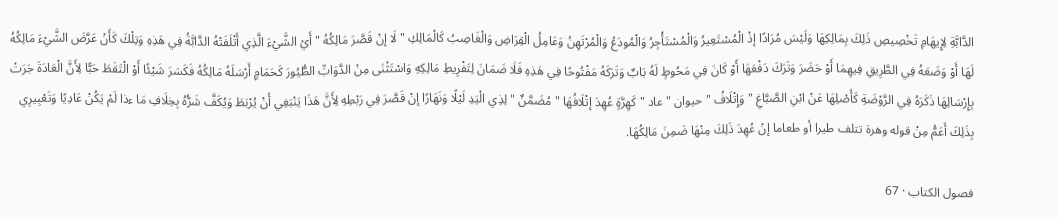الدَّابَّةِ لِإِيهَامِ تَخْصِيصِ ذَلِكَ بِمَالِكِهَا وَلَيْسَ مُرَادًا إذْ الْمُسْتَعِيرُ وَالْمُسْتَأْجِرُ وَالْمُودَعُ وَالْمُرْتَهِنُ وَعَامِلُ الْقِرَاضِ وَالْغَاصِبُ كَالْمَالِكِ " لَا إنْ قَصَّرَ مَالِكُهُ " أَيْ الشَّيْءَ الَّذِي أَتْلَفَتْهُ الدَّابَّةُ فِي هَذِهِ وَتِلْكَ كَأَنْ عَرَّضَ الشَّيْءَ مَالِكُهُ لَهَا أَوْ وَضَعَهُ فِي الطَّرِيقِ فِيهِمَا أَوْ حَضَرَ وَتَرَكَ دَفْعَهَا أَوْ كَانَ فِي مَحُوطٍ لَهُ بَابٌ وَتَرَكَهُ مَفْتُوحًا فِي هَذِهِ فَلَا ضَمَانَ لِتَفْرِيطِ مَالِكِهِ وَاسْتَثْنَى مِنْ الدَّوَابِّ الطُّيُورَ كَحَمَامٍ أَرْسَلَهُ مَالِكُهُ فَكَسَرَ شَيْئًا أَوْ الْتَقَطَ حَبًّا لِأَنَّ الْعَادَةَ جَرَتْ بِإِرْسَالِهَا ذَكَرَهُ فِي الرَّوْضَةِ كَأَصْلِهَا عَنْ ابْنِ الصَّبَّاغِ " وَإِتْلَافُ " حيوان " عاد " كَهِرَّةٍ عُهِدَ إتْلَافُهَا " مُضَمَّنٌ " لِذِي الْيَدِ لَيْلًا وَنَهَارًا إنْ قَصَّرَ فِي رَبْطِهِ لِأَنَّ هَذَا يَنْبَغِي أَنْ يُرْبَطَ وَيُكَفَّ شَرُّهُ بِخِلَافِ مَا ءذا لَمْ يَكُنْ عَادِيًا وَتَعْبِيرِي بِذَلِكَ أَعَمُّ مِنْ قوله وهرة تتلف طيرا أو طعاما إنْ عُهِدَ ذَلِكَ مِنْهَا ضَمِنَ مَالِكُهَا.

فصول الكتاب · 67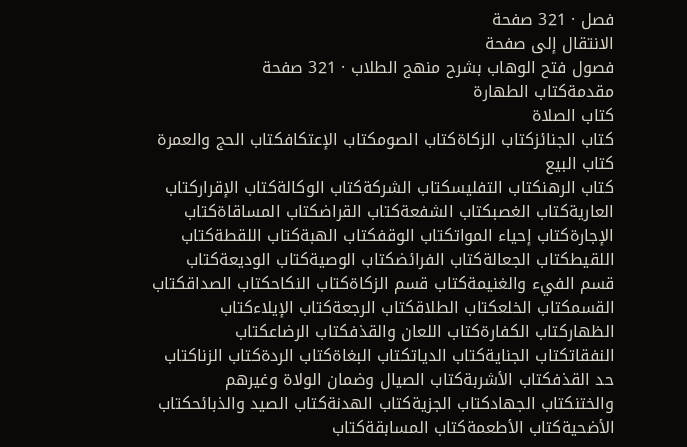فصل · 321 صفحة
الانتقال إلى صفحة
فصول فتح الوهاب بشرح منهج الطلاب · 321 صفحة
مقدمةكتاب الطهارة
كتاب الصلاة
كتاب الجنائزكتاب الزكاةكتاب الصومكتاب الإعتكافكتاب الحج والعمرة
كتاب البيع
كتاب الرهنكتاب التفليسكتاب الشركةكتاب الوكالةكتاب الإقراركتاب العاريةكتاب الغصبكتاب الشفعةكتاب القراضكتاب المساقاةكتاب الإجارةكتاب إحياء المواتكتاب الوقفكتاب الهبةكتاب اللقطةكتاب اللقيطكتاب الجعالةكتاب الفرائضكتاب الوصيةكتاب الوديعةكتاب قسم الفيء والغنيمةكتاب قسم الزكاةكتاب النكاحكتاب الصداقكتاب القسمكتاب الخلعكتاب الطلاقكتاب الرجعةكتاب الإيلاءكتاب الظهاركتاب الكفارةكتاب اللعان والقذفكتاب الرضاعكتاب النفقاتكتاب الجنايةكتاب الدياتكتاب البغاةكتاب الردةكتاب الزناكتاب حد القذفكتاب الأشربةكتاب الصيال وضمان الولاة وغيرهم والختنكتاب الجهادكتاب الجزيةكتاب الهدنةكتاب الصيد والذبائحكتاب الأضحيةكتاب الأطعمةكتاب المسابقةكتاب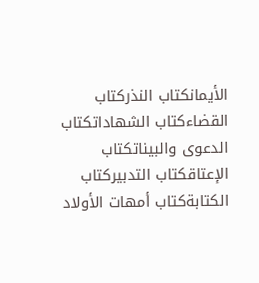الأيمانكتاب النذركتاب القضاءكتاب الشهاداتكتاب الدعوى والبيناتكتاب الإعتاقكتاب التدبيركتاب الكتابةكتاب أمهات الأولاد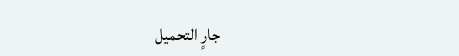جارٍ التحميل